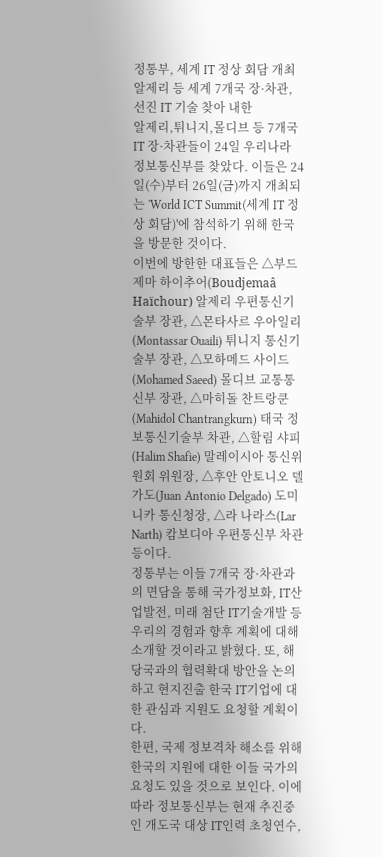정통부, 세계 IT 정상 회담 개최
알제리 등 세계 7개국 장·차관, 선진 IT 기술 찾아 내한
알제리,튀니지,몰디브 등 7개국 IT 장·차관들이 24일 우리나라 정보통신부를 찾았다. 이들은 24일(수)부터 26일(금)까지 개최되는 'World ICT Summit(세계 IT 정상 회담)'에 참석하기 위해 한국을 방문한 것이다.
이번에 방한한 대표들은 △부드제마 하이추어(Boudjemaâ Haïchour) 알제리 우편통신기술부 장관, △몬타사르 우아일리(Montassar Ouaili) 튀니지 통신기술부 장관, △모하메드 사이드(Mohamed Saeed) 몰디브 교통통신부 장관, △마히돌 찬트랑쿤(Mahidol Chantrangkurn) 태국 정보통신기술부 차관, △할림 샤피(Halim Shafie) 말레이시아 통신위원회 위원장, △후안 안토니오 델가도(Juan Antonio Delgado) 도미니카 통신청장, △라 나라스(Lar Narth) 캄보디아 우편통신부 차관 등이다.
정통부는 이들 7개국 장·차관과의 면담을 통해 국가정보화, IT산업발전, 미래 첨단 IT기술개발 등 우리의 경험과 향후 계획에 대해 소개할 것이라고 밝혔다. 또, 해당국과의 협력확대 방안을 논의하고 현지진출 한국 IT기업에 대한 관심과 지원도 요청할 계획이다.
한편, 국제 정보격차 해소를 위해 한국의 지원에 대한 이들 국가의 요청도 있을 것으로 보인다. 이에 따라 정보통신부는 현재 추진중인 개도국 대상 IT인력 초청연수,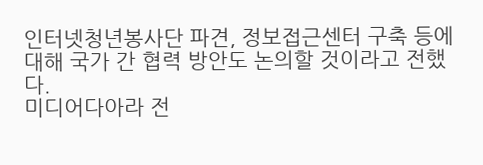인터넷청년봉사단 파견, 정보접근센터 구축 등에 대해 국가 간 협력 방안도 논의할 것이라고 전했다.
미디어다아라 전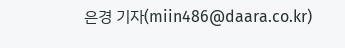은경 기자(miin486@daara.co.kr)